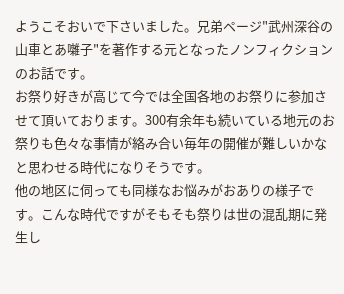ようこそおいで下さいました。兄弟ページ"武州深谷の山車とあ囃子"を著作する元となったノンフィクションのお話です。
お祭り好きが高じて今では全国各地のお祭りに参加させて頂いております。300有余年も続いている地元のお祭りも色々な事情が絡み合い毎年の開催が難しいかなと思わせる時代になりそうです。
他の地区に伺っても同様なお悩みがおありの様子です。こんな時代ですがそもそも祭りは世の混乱期に発生し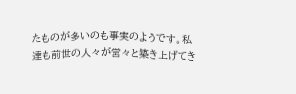たものが多いのも事実のようです。私達も前世の人々が営々と築き上げてき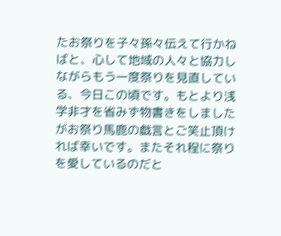たお祭りを子々孫々伝えて行かねばと、心して地域の人々と協力しながらもう一度祭りを見直している、今日この頃です。もとより浅学非才を省みず物書きをしましたがお祭り馬鹿の戯言とご笑止頂ければ幸いです。またそれ程に祭りを愛しているのだと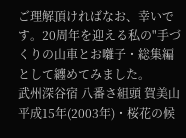ご理解頂ければなお、幸いです。20周年を迎える私の"手づくりの山車とお囃子・総集編として纏めてみました。
武州深谷宿 八番さ組頭 賀美山
平成15年(2003年)・桜花の候